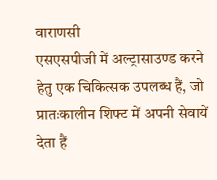वाराणसी
एसएसपीजी में अल्ट्रासाउण्ड करने हेतु एक चिकित्सक उपलब्ध हैं, जो प्रातःकालीन शिफ्ट में अपनी सेवायें देता हैं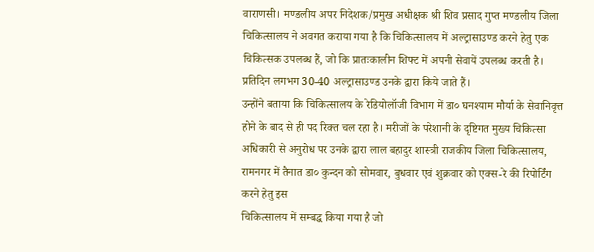वाराणसी। मण्डलीय अपर निदेशक/प्रमुख अधीक्षक श्री शिव प्रसाद गुप्त मण्डलीय जिला चिकित्सालय ने अवगत कराया गया है कि चिकित्सालय में अल्ट्रासाउण्ड करने हेतु एक चिकित्सक उपलब्ध हैं, जो कि प्रातःकालीन शिफ्ट में अपनी सेवायें उपलब्ध करती है। प्रतिदिन लगभग 30-40 अल्ट्रासाउण्ड उनके द्वारा किये जाते हैं।
उन्होंने बताया कि चिकित्सालय के रेडियोलॉजी विभाग में डा० घनश्याम मौर्या के सेवानिवृत्त होने के बाद से ही पद रिक्त चल रहा है। मरीजों के परेशानी के दृष्टिगत मुख्य चिकित्सा अधिकारी से अनुरोध पर उनके द्वारा लाल बहादुर शास्त्री राजकीय जिला चिकित्सालय, रामनगर में तैनात डा० कुन्दन को सोमवार, बुधवार एवं शुक्रवार को एक्स-रे की रिपोर्टिंग करने हेतु इस
चिकित्सालय में सम्बद्ध किया गया है जो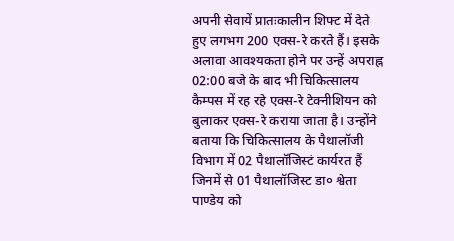अपनी सेवायें प्रातःकालीन शिफ्ट में देते हुए लगभग 200 एक्स-रे करते हैं। इसके अलावा आवश्यकता होने पर उन्हें अपराह्न 02:00 बजे के बाद भी चिकित्सालय कैम्पस में रह रहे एक्स-रे टेक्नीशियन को बुलाकर एक्स-रे कराया जाता है। उन्होंने बताया कि चिकित्सालय के पैथालॉजी विभाग में 02 पैथालॉजिस्टं कार्यरत हैं जिनमें से 01 पैथालॉजिस्ट डा० श्वेता पाण्डेय को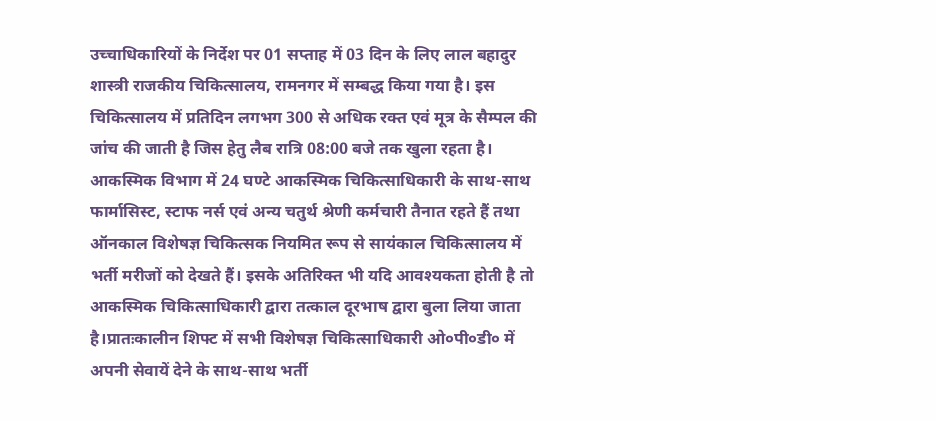उच्चाधिकारियों के निर्देश पर 01 सप्ताह में 03 दिन के लिए लाल बहादुर शास्त्री राजकीय चिकित्सालय, रामनगर में सम्बद्ध किया गया है। इस चिकित्सालय में प्रतिदिन लगभग 300 से अधिक रक्त एवं मूत्र के सैम्पल की जांच की जाती है जिस हेतु लैब रात्रि 08:00 बजे तक खुला रहता है। आकस्मिक विभाग में 24 घण्टे आकस्मिक चिकित्साधिकारी के साथ-साथ फार्मासिस्ट, स्टाफ नर्स एवं अन्य चतुर्थ श्रेणी कर्मचारी तैनात रहते हैं तथा ऑनकाल विशेषज्ञ चिकित्सक नियमित रूप से सायंकाल चिकित्सालय में भर्ती मरीजों को देखते हैं। इसके अतिरिक्त भी यदि आवश्यकता होती है तो आकस्मिक चिकित्साधिकारी द्वारा तत्काल दूरभाष द्वारा बुला लिया जाता है।प्रातःकालीन शिफ्ट में सभी विशेषज्ञ चिकित्साधिकारी ओ०पी०डी० में अपनी सेवायें देने के साथ-साथ भर्ती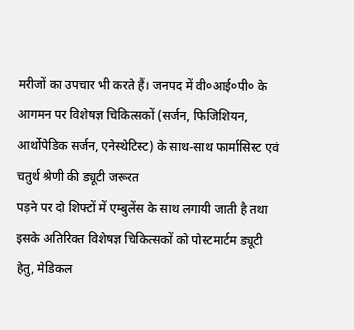मरीजों का उपचार भी करते हैं। जनपद में वी०आई०पी० के आगमन पर विशेषज्ञ चिकित्सकों (सर्जन, फिजिशियन, आर्थोपेडिक सर्जन, एनेस्थेटिस्ट) के साथ-साथ फार्मासिस्ट एवं चतुर्थ श्रेणी की ड्यूटी जरूरत
पड़ने पर दो शिफ्टों में एम्बुलेंस के साथ लगायी जाती है तथा इसके अतिरिक्त विशेषज्ञ चिकित्सकों को पोस्टमार्टम ड्यूटी हेतु, मेडिकल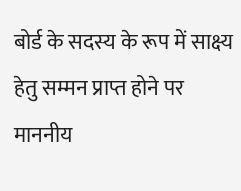बोर्ड के सदस्य के रूप में साक्ष्य हेतु सम्मन प्राप्त होने पर माननीय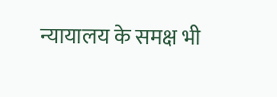न्यायालय के समक्ष भी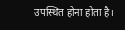उपस्थित होना होता है।